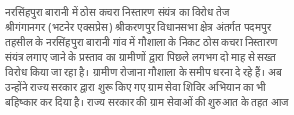नरसिंहपुरा बारानी में ठोस कचरा निस्तारण संयंत्र का विरोध तेज
श्रीगंगानगर (भटनेर एक्सप्रेस) श्रीकरणपुर विधानसभा क्षेत्र अंतर्गत पदमपुर तहसील के नरसिंहपुरा बारानी गांव में गौशाला के निकट ठोस कचरा निस्तारण संयंत्र लगाए जाने के प्रस्ताव का ग्रामीणों द्वारा पिछले लगभग दो माह से सख्त विरोध किया जा रहा है। ग्रामीण रोजाना गौशाला के समीप धरना दे रहे हैं। अब उन्होंने राज्य सरकार द्वारा शुरू किए गए ग्राम सेवा शिविर अभियान का भी बहिष्कार कर दिया है। राज्य सरकार की ग्राम सेवाओं की शुरुआत के तहत आज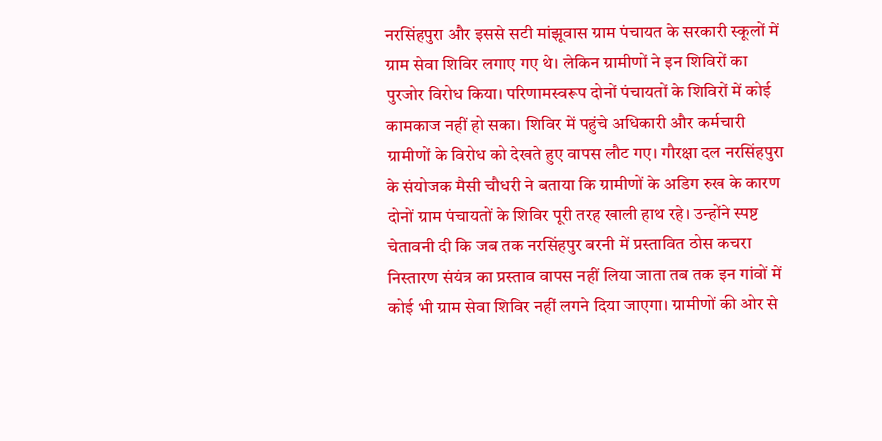नरसिंहपुरा और इससे सटी मांझूवास ग्राम पंचायत के सरकारी स्कूलों में ग्राम सेवा शिविर लगाए गए थे। लेकिन ग्रामीणों ने इन शिविरों का पुरजोर विरोध किया। परिणामस्वरूप दोनों पंचायतों के शिविरों में कोई कामकाज नहीं हो सका। शिविर में पहुंचे अधिकारी और कर्मचारी ग्रामीणों के विरोध को देखते हुए वापस लौट गए। गौरक्षा दल नरसिंहपुरा के संयोजक मैसी चौधरी ने बताया कि ग्रामीणों के अडिग रुख के कारण दोनों ग्राम पंचायतों के शिविर पूरी तरह खाली हाथ रहे। उन्होंने स्पष्ट चेतावनी दी कि जब तक नरसिंहपुर बरनी में प्रस्तावित ठोस कचरा निस्तारण संयंत्र का प्रस्ताव वापस नहीं लिया जाता तब तक इन गांवों में कोई भी ग्राम सेवा शिविर नहीं लगने दिया जाएगा। ग्रामीणों की ओर से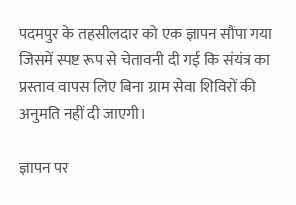पदमपुर के तहसीलदार को एक ज्ञापन सौंपा गया जिसमें स्पष्ट रूप से चेतावनी दी गई कि संयंत्र का प्रस्ताव वापस लिए बिना ग्राम सेवा शिविरों की अनुमति नहीं दी जाएगी।

ज्ञापन पर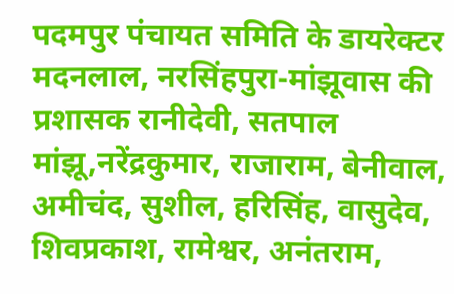पदमपुर पंचायत समिति के डायरेक्टर मदनलाल, नरसिंहपुरा-मांझूवास की प्रशासक रानीदेवी, सतपाल मांझू,नरेंद्रकुमार, राजाराम, बेनीवाल, अमीचंद, सुशील, हरिसिंह, वासुदेव, शिवप्रकाश, रामेश्वर, अनंतराम,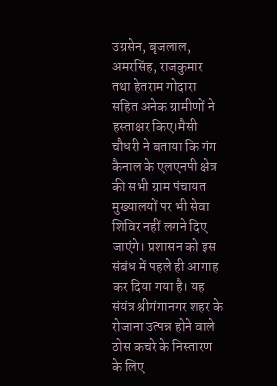उग्रसेन, बृजलाल, अमरसिंह, राजकुमार तथा हेतराम गोदारा सहित अनेक ग्रामीणों ने हस्ताक्षर किए।मैसी चौधरी ने बताया कि गंग कैनाल के एलएनपी क्षेत्र की सभी ग्राम पंचायत मुख्यालयों पर भी सेवा शिविर नहीं लगने दिए जाएंगे। प्रशासन को इस संबंध में पहले ही आगाह कर दिया गया है। यह संयंत्र श्रीगंगानगर शहर के रोजाना उत्पन्न होने वाले ठोस कचरे के निस्तारण के लिए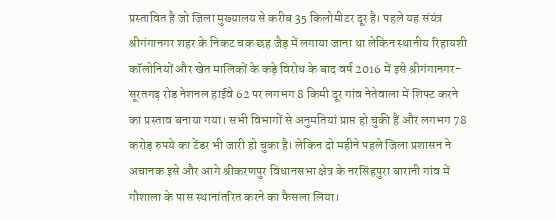प्रस्तावित है जो जिला मुख्यालय से करीब 35 किलोमीटर दूर है। पहले यह संयंत्र श्रीगंगानगर शहर के निकट चक छह जैड़ में लगाया जाना था लेकिन स्थानीय रिहायशी कॉलोनियों और खेत मालिकों के कड़े विरोध के बाद वर्ष 2016 में इसे श्रीगंगानगर-सूरतगढ़ रोड नेशनल हाईवे 62 पर लगभग 8 किमी दूर गांव नेतेवाला में शिफ्ट करने का प्रस्ताव बनाया गया। सभी विभागों से अनुमतियां प्राप्त हो चुकी हैं और लगभग 78 करोड़ रुपये का टेंडर भी जारी हो चुका है। लेकिन दो महीने पहले जिला प्रशासन ने अचानक इसे और आगे श्रीकरणपुर विधानसभा क्षेत्र के नरसिंहपुरा बारानी गांव में गौशाला के पास स्थानांतरित करने का फैसला लिया।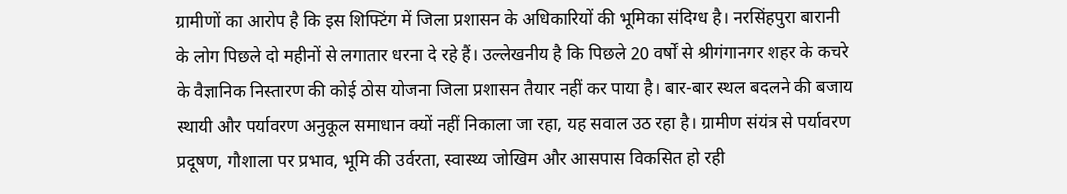ग्रामीणों का आरोप है कि इस शिफ्टिंग में जिला प्रशासन के अधिकारियों की भूमिका संदिग्ध है। नरसिंहपुरा बारानी के लोग पिछले दो महीनों से लगातार धरना दे रहे हैं। उल्लेखनीय है कि पिछले 20 वर्षों से श्रीगंगानगर शहर के कचरे के वैज्ञानिक निस्तारण की कोई ठोस योजना जिला प्रशासन तैयार नहीं कर पाया है। बार-बार स्थल बदलने की बजाय स्थायी और पर्यावरण अनुकूल समाधान क्यों नहीं निकाला जा रहा, यह सवाल उठ रहा है। ग्रामीण संयंत्र से पर्यावरण प्रदूषण, गौशाला पर प्रभाव, भूमि की उर्वरता, स्वास्थ्य जोखिम और आसपास विकसित हो रही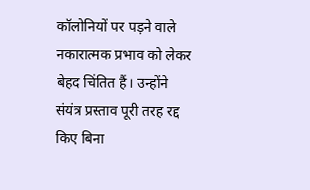कॉलोनियों पर पड़ने वाले नकारात्मक प्रभाव को लेकर बेहद चिंतित हैं। उन्होंने संयंत्र प्रस्ताव पूरी तरह रद्द किए बिना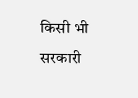किसी भी सरकारी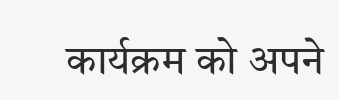कार्यक्रम को अपने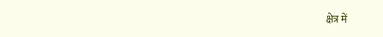क्षेत्र में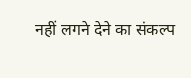नहीं लगने देने का संकल्प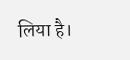लिया है।